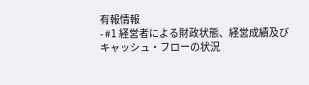有報情報
- #1 経営者による財政状態、経営成績及びキャッシュ・フローの状況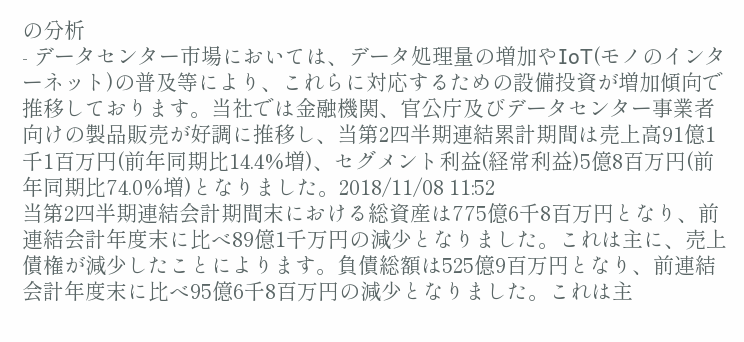の分析
- データセンター市場においては、データ処理量の増加やIoT(モノのインターネット)の普及等により、これらに対応するための設備投資が増加傾向で推移しております。当社では金融機関、官公庁及びデータセンター事業者向けの製品販売が好調に推移し、当第2四半期連結累計期間は売上高91億1千1百万円(前年同期比14.4%増)、セグメント利益(経常利益)5億8百万円(前年同期比74.0%増)となりました。2018/11/08 11:52
当第2四半期連結会計期間末における総資産は775億6千8百万円となり、前連結会計年度末に比べ89億1千万円の減少となりました。これは主に、売上債権が減少したことによります。負債総額は525億9百万円となり、前連結会計年度末に比べ95億6千8百万円の減少となりました。これは主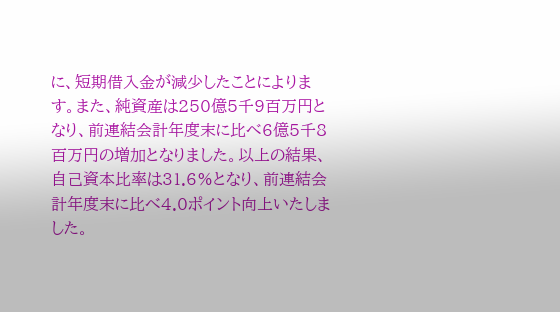に、短期借入金が減少したことによります。また、純資産は250億5千9百万円となり、前連結会計年度末に比べ6億5千8百万円の増加となりました。以上の結果、自己資本比率は31.6%となり、前連結会計年度末に比べ4.0ポイント向上いたしました。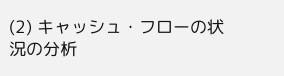(2) キャッシュ・フローの状況の分析